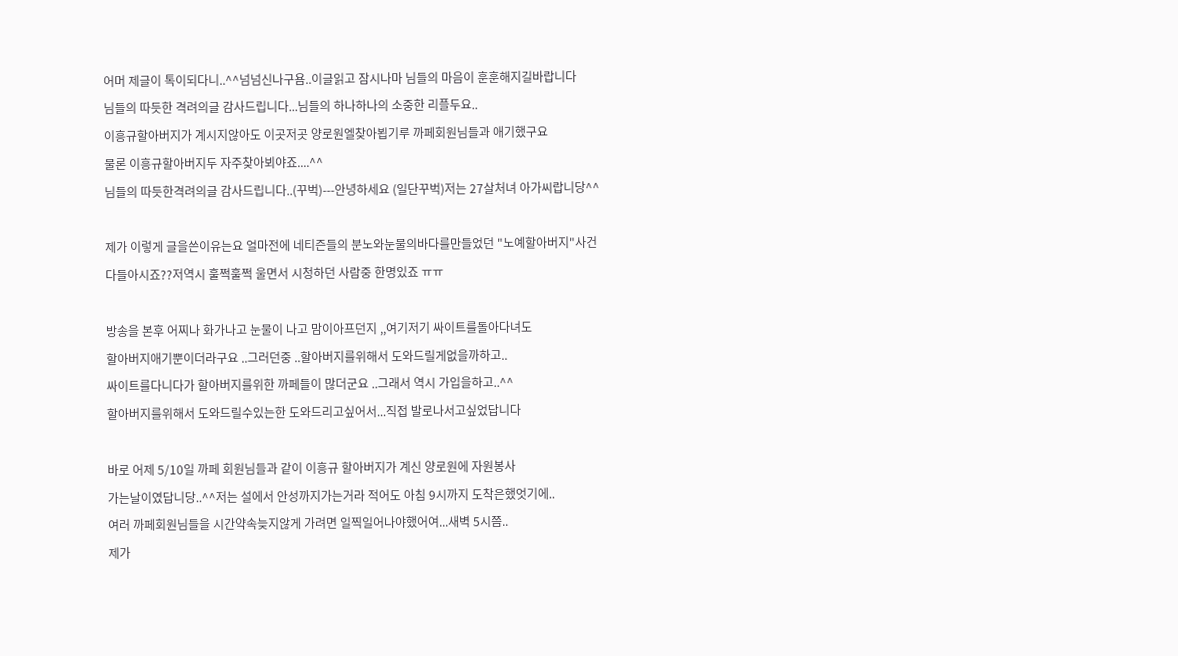어머 제글이 톡이되다니..^^넘넘신나구욤..이글읽고 잠시나마 님들의 마음이 훈훈해지길바랍니다
님들의 따듯한 격려의글 감사드립니다...님들의 하나하나의 소중한 리플두요..
이흥규할아버지가 계시지않아도 이곳저곳 양로원엘찾아뵙기루 까페회원님들과 애기했구요
물론 이흥규할아버지두 자주찾아뵈야죠....^^
님들의 따듯한격려의글 감사드립니다..(꾸벅)---안녕하세요 (일단꾸벅)저는 27살처녀 아가씨랍니당^^

제가 이렇게 글을쓴이유는요 얼마전에 네티즌들의 분노와눈물의바다를만들었던 "노예할아버지"사건
다들아시죠??저역시 훌쩍훌쩍 울면서 시청하던 사람중 한명있죠 ㅠㅠ

방송을 본후 어찌나 화가나고 눈물이 나고 맘이아프던지 ,,여기저기 싸이트를돌아다녀도
할아버지애기뿐이더라구요 ..그러던중 ..할아버지를위해서 도와드릴게없을까하고..
싸이트를다니다가 할아버지를위한 까페들이 많더군요 ..그래서 역시 가입을하고..^^
할아버지를위해서 도와드릴수있는한 도와드리고싶어서...직접 발로나서고싶었답니다

바로 어제 5/10일 까페 회원님들과 같이 이흥규 할아버지가 계신 양로원에 자원봉사
가는날이였답니당..^^저는 설에서 안성까지가는거라 적어도 아침 9시까지 도착은했엇기에..
여러 까페회원님들을 시간약속늦지않게 가려면 일찍일어나야했어여...새벽 5시쯤..
제가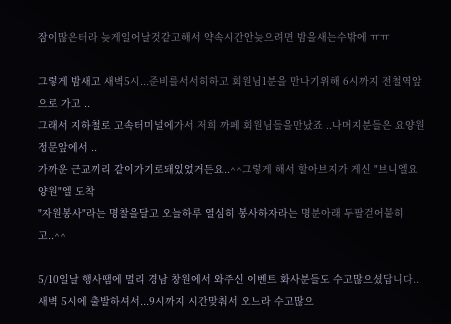잠이많은터라 늦게일어날것같고해서 약속시간안늦으려면 밤을새는수밖에 ㅠㅠ

그렇게 밤새고 새벽5시...준비를서서히하고 회원님1분을 만나기위해 6시까지 전철역앞으로 가고 ..
그래서 지하철로 고속터미널에가서 저희 까페 회원님들을만났죠 ..나머지분들은 요양원정문앞에서 ..
가까운 근교끼리 같이가기로돼있었거든요..^^그렇게 해서 할아브지가 게신 "브니엘요양원"엘 도착
"자원봉사"라는 명찰을달고 오늘하루 열심히 봉사하자라는 명분아래 두팔걷어붙히고..^^

5/10일날 행사땜에 멀리 경남 창원에서 와주신 이벤트 화사분들도 수고많으셨답니다..
새벽 5시에 출발하셔서...9시까지 시간맞춰서 오느라 수고많으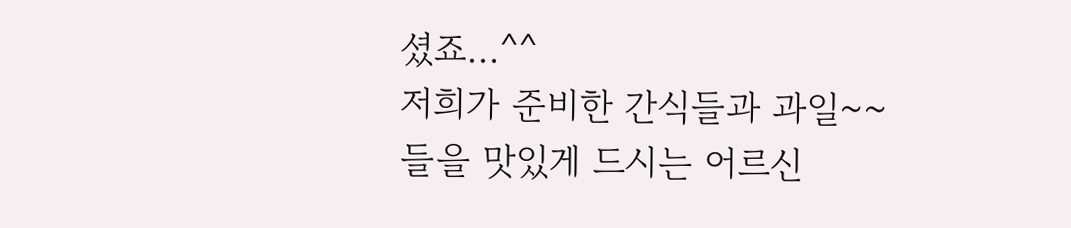셨죠...^^
저희가 준비한 간식들과 과일~~들을 맛있게 드시는 어르신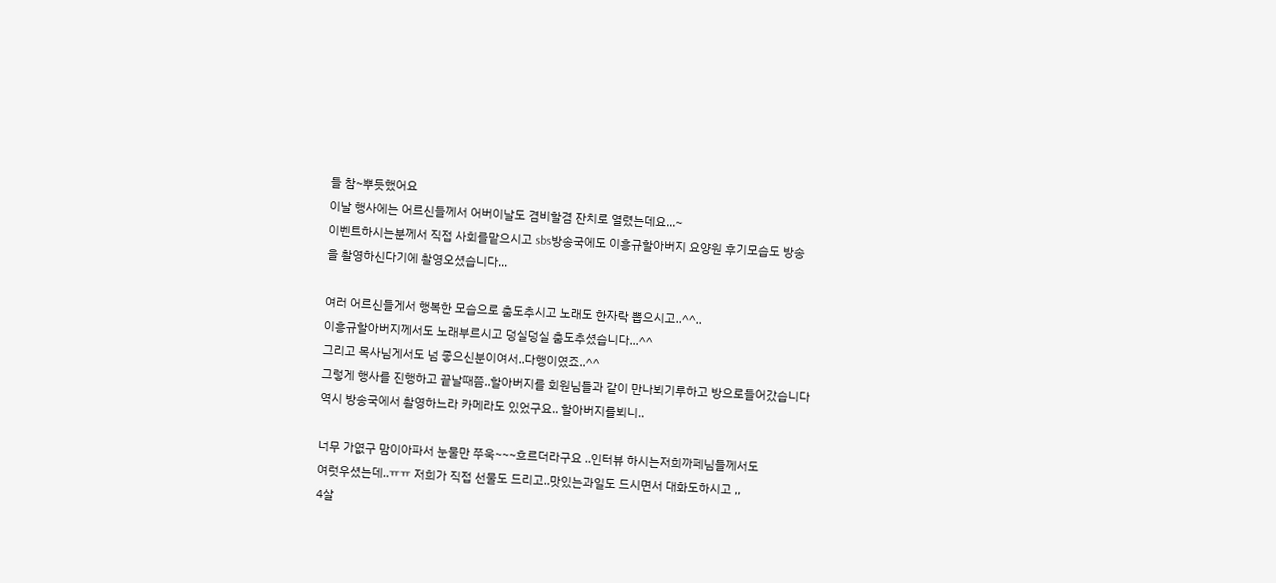들 참~뿌듯했어요
이날 행사에는 어르신들께서 어버이날도 겸비할겸 잔치로 열렸는데요...~
이벤트하시는분께서 직접 사회를맡으시고 sbs방송국에도 이흥규할아버지 요양원 후기모습도 방송
을 촬영하신다기에 촬영오셨습니다...

여러 어르신들게서 행복한 모습으로 춤도추시고 노래도 한자락 뽑으시고..^^..
이흥규할아버지께서도 노래부르시고 덩실덩실 춤도추셨습니다...^^
그리고 목사님게서도 넘 좋으신분이여서..다행이였죠..^^
그렇게 행사를 진행하고 끝날때쯤..할아버지를 회원님들과 같이 만나뵈기루하고 방으로들어갔습니다
역시 방송국에서 촬영하느라 카메라도 있었구요.. 할아버지를뵈니..

너무 가엾구 맘이아파서 눈물만 쭈욱~~~흐르더라구요 ..인터뷰 하시는저희까페님들께서도
여럿우셨는데..ㅠㅠ 저희가 직접 선물도 드리고..맛있는과일도 드시면서 대화도하시고 ,,
4살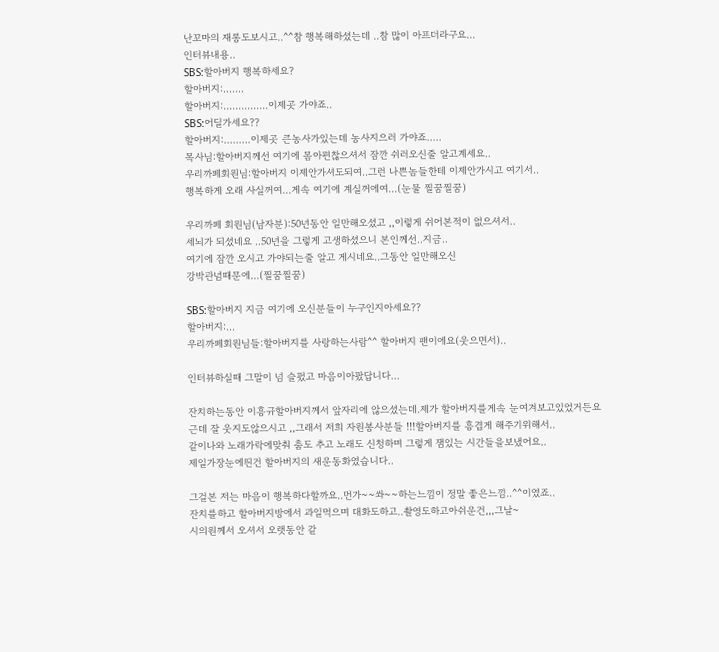난꼬마의 재롱도보시고..^^참 행복해하셨는데 ..참 많이 아프더라구요...
인터뷰내용..
SBS:할아버지 행복하세요?
할아버지:.......
할아버지:...............이제곳 가야죠..
SBS:어딜가세요??
할아버지:.........이제곳 큰농사가있는데 농사지으러 가야죠.....
목사님:할아버지께선 여기에 몸아편찮으셔서 잠깐 쉬러오신줄 알고계세요..
우리까페회원님:할아버지 이제안가셔도되여..그런 나쁜놈들한테 이제안가시고 여기서..
행복하게 오래 사실꺼여...게속 여기에 계실꺼에여...(눈물 찔꿈찔꿈)

우리까페 회원님(남자분):50년동안 일만해오셨고 ,,이렇게 쉬어본적이 없으셔서..
세뇌가 되셨네요 ..50년을 그렇게 고생하셨으니 본인께선..지금..
여기에 잠깐 오시고 가야되는줄 알고 게시네요..그동안 일만해오신
강박관념때문에...(찔꿈찔꿈)

SBS:할아버지 지금 여기에 오신분들이 누구인지아세요??
할아버지:...
우리까페회원님들:할아버지를 사랑하는사람^^ 할아버지 팬이에요(웃으면서)..

인터뷰하실때 그말이 넘 슬펐고 마음이아팠답니다...

잔치하는동안 이흥규할아버지께서 앞자리에 않으셨는데.제가 할아버지를게속 눈여겨보고있었거든요
근데 잘 웃지도않으시고 ,,그래서 저희 자원봉사분들 !!!할아버지를 흥겹게 해주기위해서..
같이나와 노래가락에맞춰 춤도 추고 노래도 신청하며 그렇게 잼있는 시간들을보냈어요..
제일가장눈에띈건 할아버지의 새운동화였습니다..

그걸본 저는 마음이 행복하다할까요..먼가~~쏴~~하는느낌이 정말 좋은느낌..^^이였죠..
잔치를하고 할아버지방에서 과일먹으며 대화도하고..촬영도하고아쉬운건,,,그날~
시의원께서 오셔서 오랫동안 같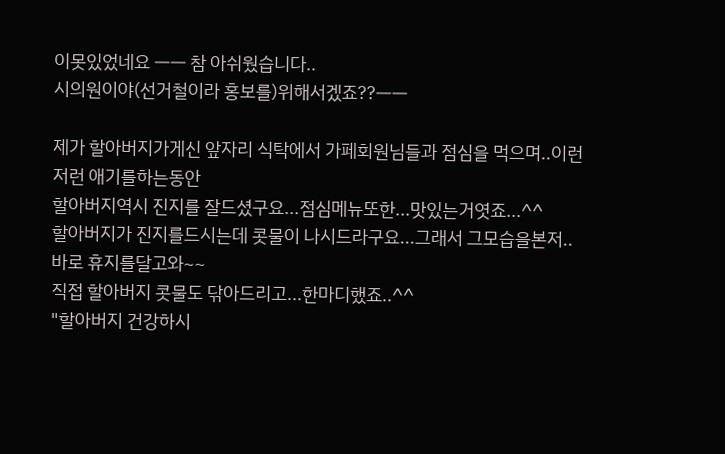이못있었네요 ㅡㅡ 참 아쉬웠습니다..
시의원이야(선거철이라 홍보를)위해서겠죠??ㅡㅡ

제가 할아버지가게신 앞자리 식탁에서 가페회원님들과 점심을 먹으며..이런저런 애기를하는동안
할아버지역시 진지를 잘드셨구요...점심메뉴또한...맛있는거엿죠...^^
할아버지가 진지를드시는데 콧물이 나시드라구요...그래서 그모습을본저..바로 휴지를달고와~~
직접 할아버지 콧물도 닦아드리고...한마디했죠..^^
"할아버지 건강하시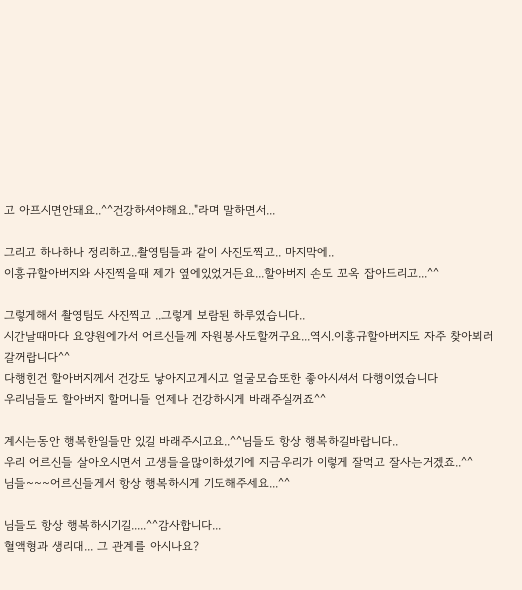고 아프시면안돼요..^^건강하셔야해요.."라며 말하면서...

그리고 하나하나 정리하고..촬영팀들과 같이 사진도찍고.. 마지막에..
이흥규할아버지와 사진찍을때 제가 옆에있었거든요...할아버지 손도 꼬옥 잡아드리고...^^

그렇게해서 촬영팀도 사진찍고 ..그렇게 보람된 하루였습니다..
시간날때마다 요양원에가서 어르신들께 자원봉사도할꺼구요...역시.이흥규할아버지도 자주 찾아뵈러
갈꺼랍니다^^
다행힌건 할아버지께서 건강도 낳아지고게시고 얼굴모습또한 좋아시셔서 다행이였습니다
우리님들도 할아버지 할머니들 언제나 건강하시게 바래주실꺼죠^^

계시는동안 행복한일들만 있길 바래주시고요..^^님들도 항상 행복하길바랍니다..
우리 어르신들 살아오시면서 고생들을많이하셨기에 지금우리가 이렇게 잘먹고 잘사는거겠죠..^^
님들~~~어르신들게서 항상 행복하시게 기도해주세요...^^

님들도 항상 행복하시기길.....^^감사합니다...
혈액형과 생리대... 그 관계를 아시나요?